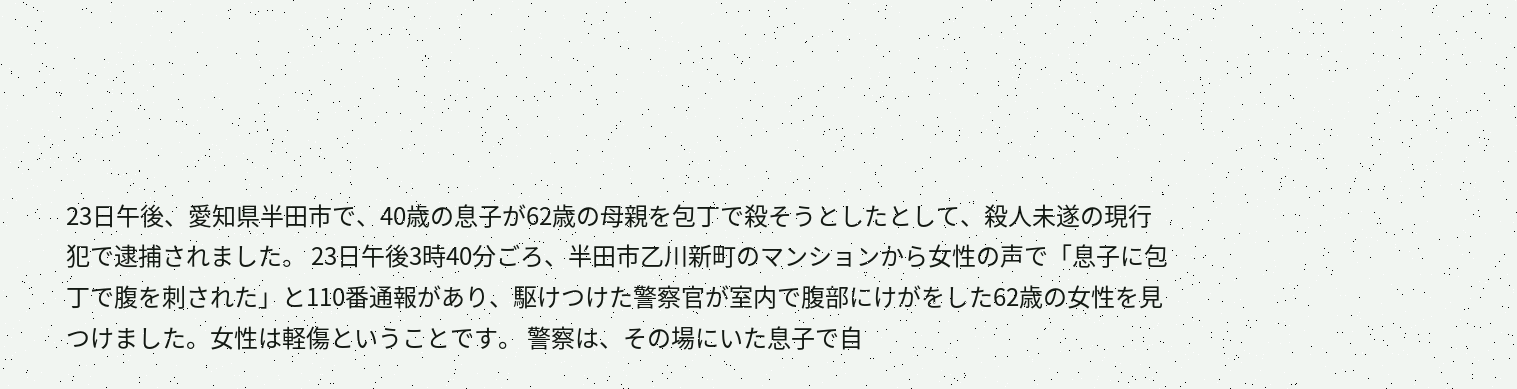23日午後、愛知県半田市で、40歳の息子が62歳の母親を包丁で殺そうとしたとして、殺人未遂の現行犯で逮捕されました。 23日午後3時40分ごろ、半田市乙川新町のマンションから女性の声で「息子に包丁で腹を刺された」と110番通報があり、駆けつけた警察官が室内で腹部にけがをした62歳の女性を見つけました。女性は軽傷ということです。 警察は、その場にいた息子で自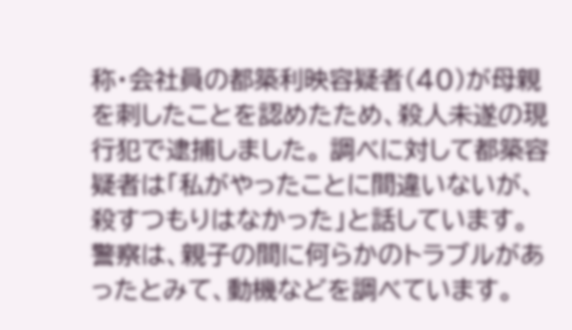称・会社員の都築利映容疑者(40)が母親を刺したことを認めたため、殺人未遂の現行犯で逮捕しました。 調べに対して都築容疑者は「私がやったことに間違いないが、殺すつもりはなかった」と話しています。 警察は、親子の間に何らかのトラブルがあったとみて、動機などを調べています。